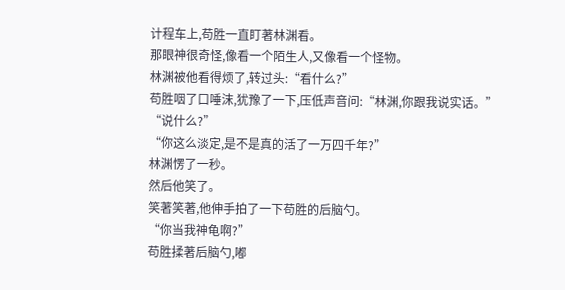计程车上,苟胜一直盯著林渊看。
那眼神很奇怪,像看一个陌生人,又像看一个怪物。
林渊被他看得烦了,转过头:“看什么?”
苟胜咽了口唾沫,犹豫了一下,压低声音问:“林渊,你跟我说实话。”
“说什么?”
“你这么淡定,是不是真的活了一万四千年?”
林渊愣了一秒。
然后他笑了。
笑著笑著,他伸手拍了一下苟胜的后脑勺。
“你当我神龟啊?”
苟胜揉著后脑勺,嘟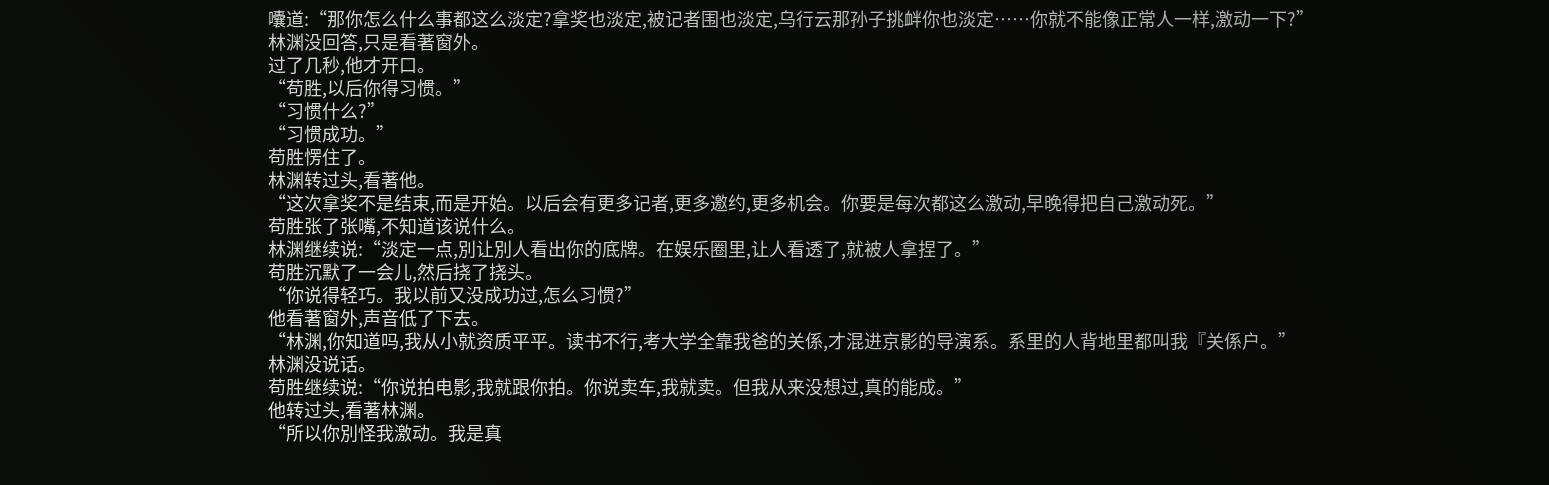囔道:“那你怎么什么事都这么淡定?拿奖也淡定,被记者围也淡定,乌行云那孙子挑衅你也淡定……你就不能像正常人一样,激动一下?”
林渊没回答,只是看著窗外。
过了几秒,他才开口。
“苟胜,以后你得习惯。”
“习惯什么?”
“习惯成功。”
苟胜愣住了。
林渊转过头,看著他。
“这次拿奖不是结束,而是开始。以后会有更多记者,更多邀约,更多机会。你要是每次都这么激动,早晚得把自己激动死。”
苟胜张了张嘴,不知道该说什么。
林渊继续说:“淡定一点,別让別人看出你的底牌。在娱乐圈里,让人看透了,就被人拿捏了。”
苟胜沉默了一会儿,然后挠了挠头。
“你说得轻巧。我以前又没成功过,怎么习惯?”
他看著窗外,声音低了下去。
“林渊,你知道吗,我从小就资质平平。读书不行,考大学全靠我爸的关係,才混进京影的导演系。系里的人背地里都叫我『关係户。”
林渊没说话。
苟胜继续说:“你说拍电影,我就跟你拍。你说卖车,我就卖。但我从来没想过,真的能成。”
他转过头,看著林渊。
“所以你別怪我激动。我是真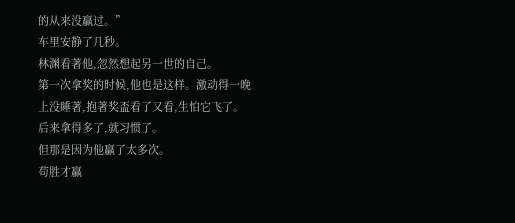的从来没贏过。”
车里安静了几秒。
林渊看著他,忽然想起另一世的自己。
第一次拿奖的时候,他也是这样。激动得一晚上没睡著,抱著奖盃看了又看,生怕它飞了。
后来拿得多了,就习惯了。
但那是因为他贏了太多次。
苟胜才贏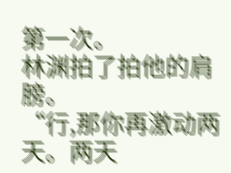第一次。
林渊拍了拍他的肩膀。
“行,那你再激动两天。两天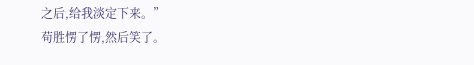之后,给我淡定下来。”
苟胜愣了愣,然后笑了。